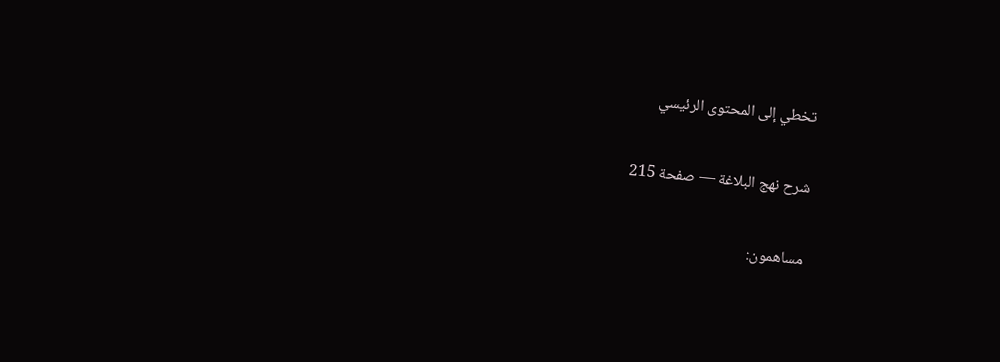تخطي إلى المحتوى الرئيسي

شرح نهج البلاغة — صفحة 215

مساهمون: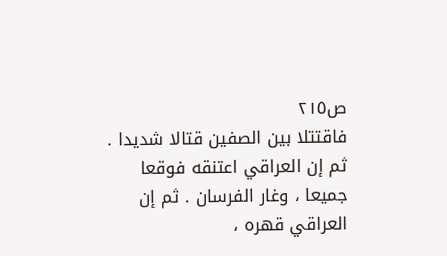ص٢١٥
فاقتتلا بين الصفين قتالا شديدا . ثم إن العراقي اعتنقه فوقعا جميعا ، وغار الفرسان . ثم إن العراقي قهره ،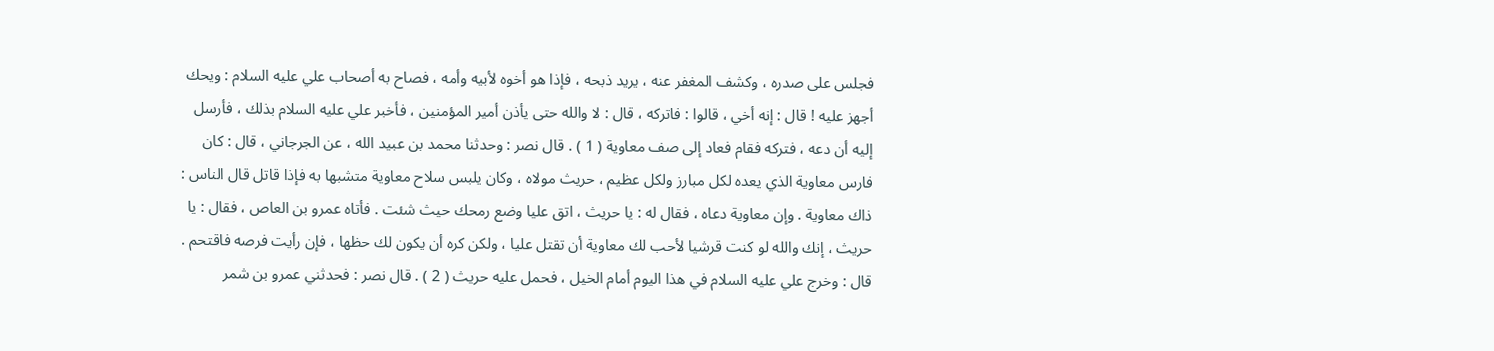فجلس على صدره ، وكشف المغفر عنه ، يريد ذبحه ، فإذا هو أخوه لأبيه وأمه ، فصاح به أصحاب علي عليه السلام : ويحك أجهز عليه ! قال : إنه أخي ، قالوا : فاتركه ، قال : لا والله حتى يأذن أمير المؤمنين ، فأخبر علي عليه السلام بذلك ، فأرسل إليه أن دعه ، فتركه فقام فعاد إلى صف معاوية ( 1 ) . قال نصر : وحدثنا محمد بن عبيد الله ، عن الجرجاني ، قال : كان فارس معاوية الذي يعده لكل مبارز ولكل عظيم ، حريث مولاه ، وكان يلبس سلاح معاوية متشبها به فإذا قاتل قال الناس : ذاك معاوية . وإن معاوية دعاه ، فقال له : يا حريث ، اتق عليا وضع رمحك حيث شئت . فأتاه عمرو بن العاص ، فقال : يا حريث ، إنك والله لو كنت قرشيا لأحب لك معاوية أن تقتل عليا ، ولكن كره أن يكون لك حظها ، فإن رأيت فرصه فاقتحم . قال : وخرج علي عليه السلام في هذا اليوم أمام الخيل ، فحمل عليه حريث ( 2 ) . قال نصر : فحدثني عمرو بن شمر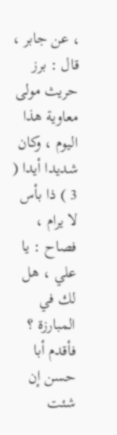، عن جابر ، قال : برز حريث مولى معاوية هذا اليوم ، وكان شديدا أيدا ( 3 ) ذا بأس لا يرام ، فصاح : يا علي ، هل لك في المبارزة ؟ فأقدم أبا حسن إن شئت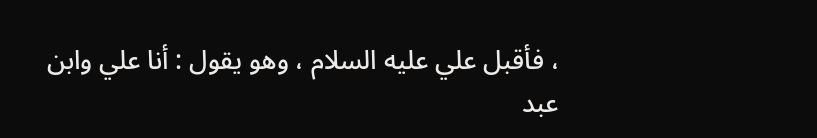، فأقبل علي عليه السلام ، وهو يقول : أنا علي وابن عبد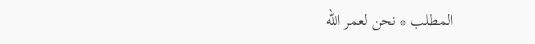المطلب * نحن لعمر الله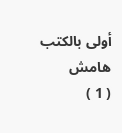أولى بالكتب
هامش
( 1 )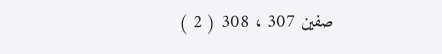صفين 307 ، 308 ( 2 )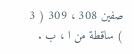صفين 308 ، 309 ( 3 ) ساقطة من ا ، ب .